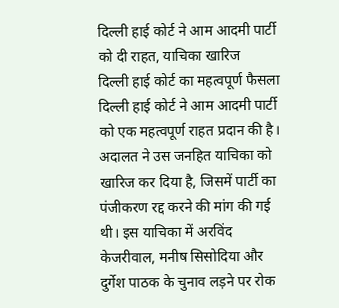दिल्ली हाई कोर्ट ने आम आदमी पार्टी को दी राहत, याचिका खारिज
दिल्ली हाई कोर्ट का महत्वपूर्ण फैसला
दिल्ली हाई कोर्ट ने आम आदमी पार्टी को एक महत्वपूर्ण राहत प्रदान की है। अदालत ने उस जनहित याचिका को खारिज कर दिया है, जिसमें पार्टी का पंजीकरण रद्द करने की मांग की गई थी। इस याचिका में अरविंद केजरीवाल, मनीष सिसोदिया और दुर्गेश पाठक के चुनाव लड़ने पर रोक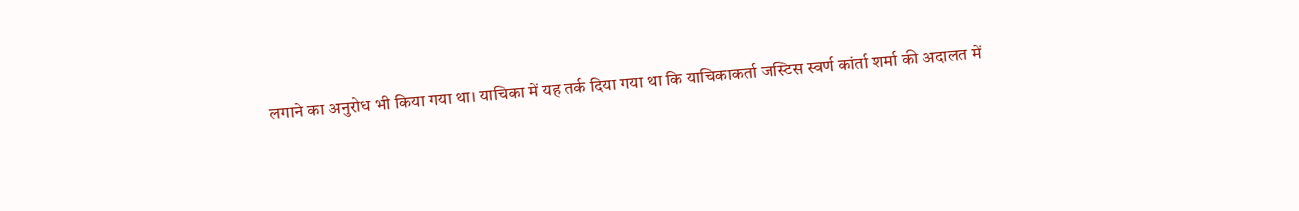लगाने का अनुरोध भी किया गया था। याचिका में यह तर्क दिया गया था कि याचिकाकर्ता जस्टिस स्वर्ण कांर्ता शर्मा की अदालत में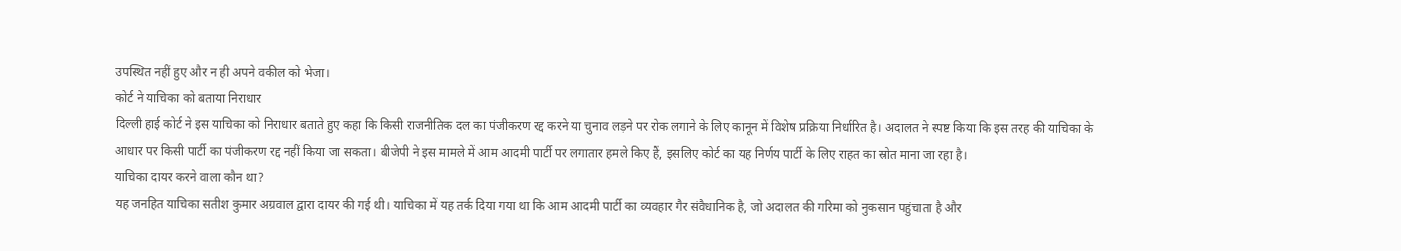उपस्थित नहीं हुए और न ही अपने वकील को भेजा।
कोर्ट ने याचिका को बताया निराधार
दिल्ली हाई कोर्ट ने इस याचिका को निराधार बताते हुए कहा कि किसी राजनीतिक दल का पंजीकरण रद्द करने या चुनाव लड़ने पर रोक लगाने के लिए कानून में विशेष प्रक्रिया निर्धारित है। अदालत ने स्पष्ट किया कि इस तरह की याचिका के आधार पर किसी पार्टी का पंजीकरण रद्द नहीं किया जा सकता। बीजेपी ने इस मामले में आम आदमी पार्टी पर लगातार हमले किए हैं, इसलिए कोर्ट का यह निर्णय पार्टी के लिए राहत का स्रोत माना जा रहा है।
याचिका दायर करने वाला कौन था?
यह जनहित याचिका सतीश कुमार अग्रवाल द्वारा दायर की गई थी। याचिका में यह तर्क दिया गया था कि आम आदमी पार्टी का व्यवहार गैर संवैधानिक है, जो अदालत की गरिमा को नुकसान पहुंचाता है और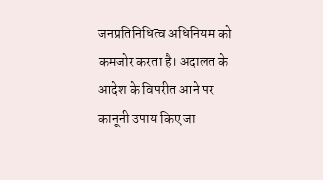जनप्रतिनिधित्व अधिनियम को कमजोर करता है। अदालत के आदेश के विपरीत आने पर कानूनी उपाय किए जा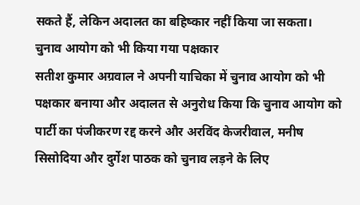सकते हैं, लेकिन अदालत का बहिष्कार नहीं किया जा सकता।
चुनाव आयोग को भी किया गया पक्षकार
सतीश कुमार अग्रवाल ने अपनी याचिका में चुनाव आयोग को भी पक्षकार बनाया और अदालत से अनुरोध किया कि चुनाव आयोग को पार्टी का पंजीकरण रद्द करने और अरविंद केजरीवाल, मनीष सिसोदिया और दुर्गेश पाठक को चुनाव लड़ने के लिए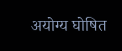अयोग्य घोषित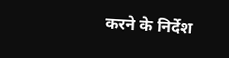करने के निर्देश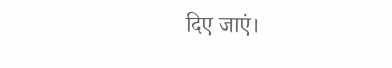दिए जाएं।